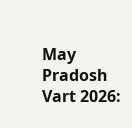May Pradosh Vart 2026: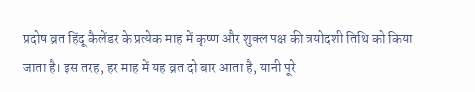प्रदोष व्रत हिंदू कैलेंडर के प्रत्येक माह में कृष्ण और शुक्ल पक्ष की त्रयोदशी तिथि को किया जाता है। इस तरह, हर माह में यह व्रत दो बार आता है, यानी पूरे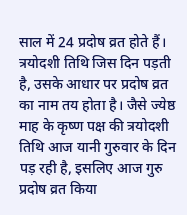साल में 24 प्रदोष व्रत होते हैं। त्रयोदशी तिथि जिस दिन पड़ती है, उसके आधार पर प्रदोष व्रत का नाम तय होता है। जैसे ज्येष्ठ माह के कृष्ण पक्ष की त्रयोदशी तिथि आज यानी गुरुवार के दिन पड़ रही है, इसलिए आज गुरु प्रदोष व्रत किया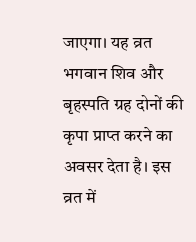जाएगा। यह व्रत भगवान शिव और बृहस्पति ग्रह दोनों की कृपा प्राप्त करने का अवसर देता है। इस व्रत में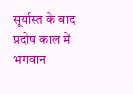सूर्यास्त के बाद प्रदोष काल में भगवान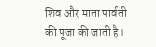शिव और माता पार्वती की पूजा की जाती है।